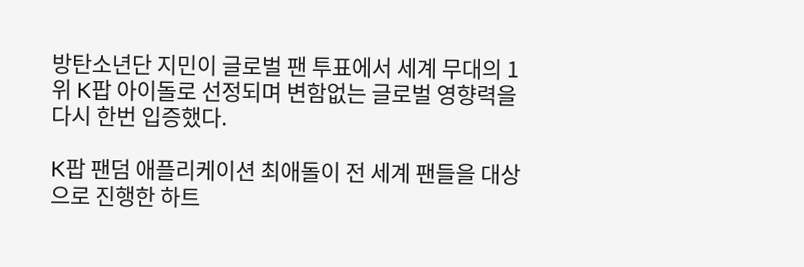방탄소년단 지민이 글로벌 팬 투표에서 세계 무대의 1위 K팝 아이돌로 선정되며 변함없는 글로벌 영향력을 다시 한번 입증했다.

K팝 팬덤 애플리케이션 최애돌이 전 세계 팬들을 대상으로 진행한 하트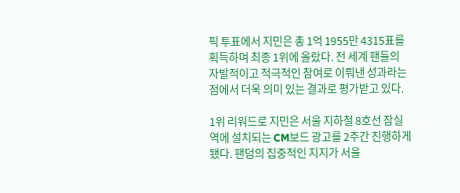픽 투표에서 지민은 총 1억 1955만 4315표를 획득하며 최종 1위에 올랐다. 전 세계 팬들의 자발적이고 적극적인 참여로 이뤄낸 성과라는 점에서 더욱 의미 있는 결과로 평가받고 있다.

1위 리워드로 지민은 서울 지하철 8호선 잠실역에 설치되는 CM보드 광고를 2주간 진행하게 됐다. 팬덤의 집중적인 지지가 서울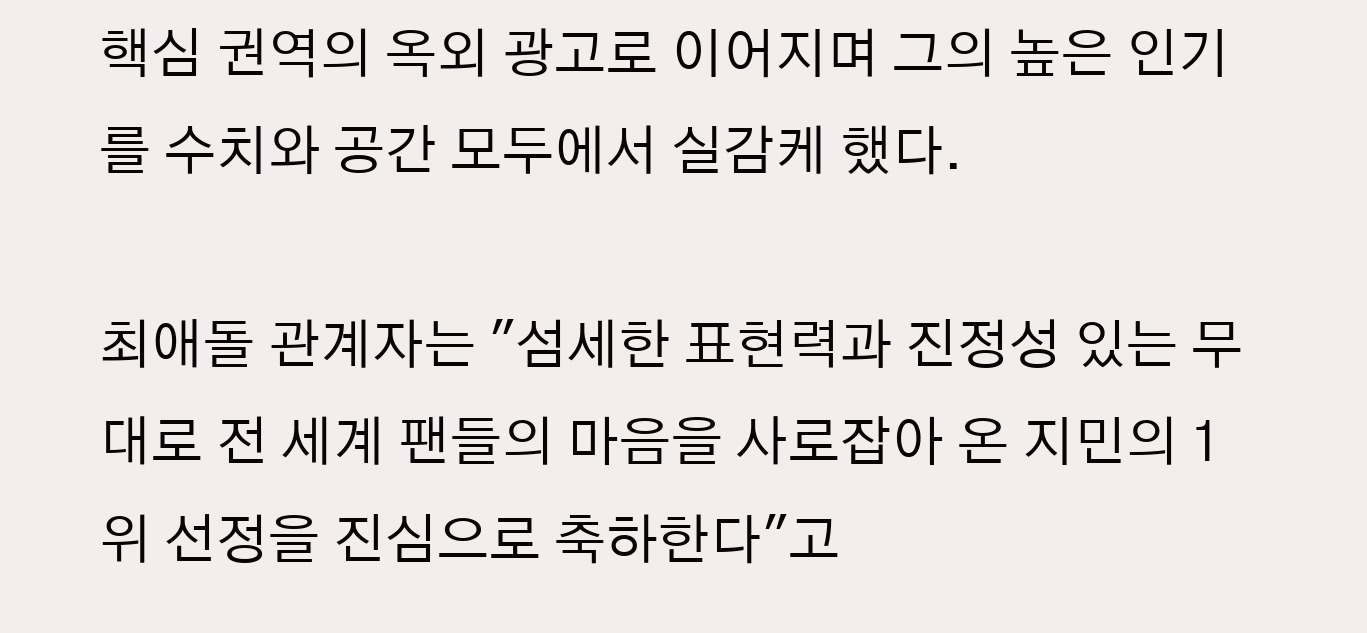핵심 권역의 옥외 광고로 이어지며 그의 높은 인기를 수치와 공간 모두에서 실감케 했다.

최애돌 관계자는 "섬세한 표현력과 진정성 있는 무대로 전 세계 팬들의 마음을 사로잡아 온 지민의 1위 선정을 진심으로 축하한다"고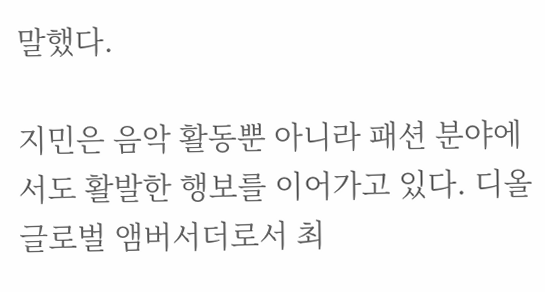말했다.

지민은 음악 활동뿐 아니라 패션 분야에서도 활발한 행보를 이어가고 있다. 디올 글로벌 앰버서더로서 최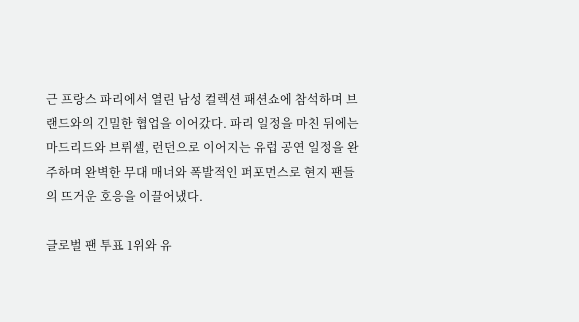근 프랑스 파리에서 열린 남성 컬렉션 패션쇼에 참석하며 브랜드와의 긴밀한 협업을 이어갔다. 파리 일정을 마친 뒤에는 마드리드와 브뤼셀, 런던으로 이어지는 유럽 공연 일정을 완주하며 완벽한 무대 매너와 폭발적인 퍼포먼스로 현지 팬들의 뜨거운 호응을 이끌어냈다.

글로벌 팬 투표 1위와 유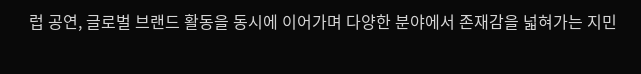럽 공연, 글로벌 브랜드 활동을 동시에 이어가며 다양한 분야에서 존재감을 넓혀가는 지민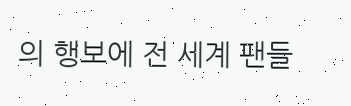의 행보에 전 세계 팬들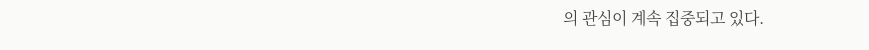의 관심이 계속 집중되고 있다.